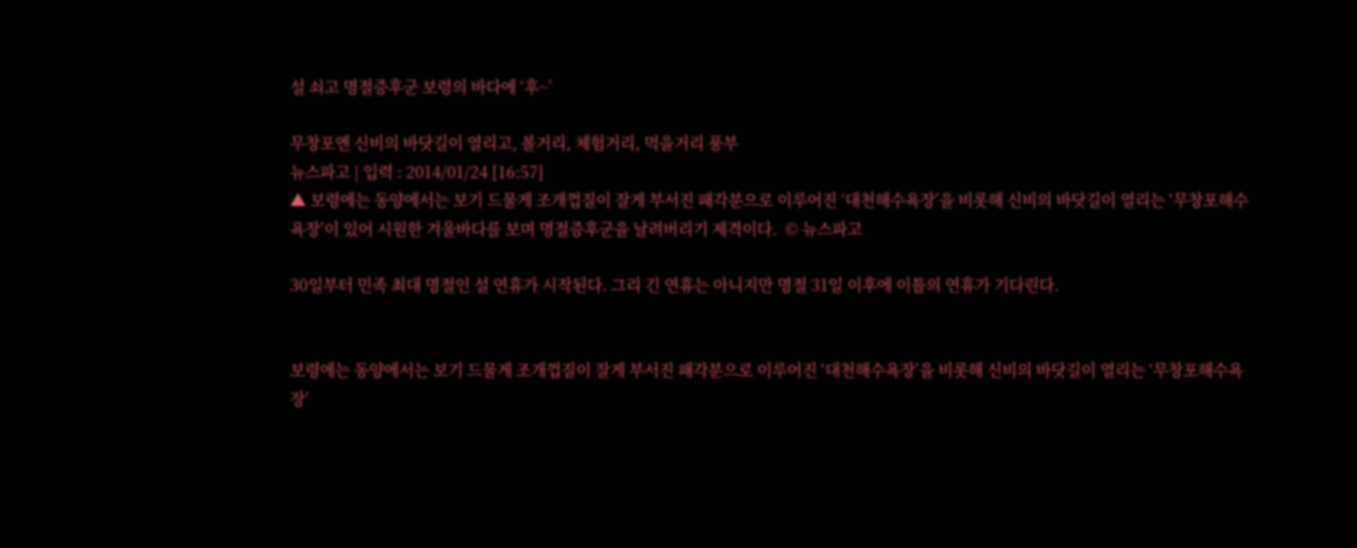설 쇠고 명절증후군 보령의 바다에 ‘후~’

무창포엔 신비의 바닷길이 열리고, 볼거리, 체험거리, 먹을거리 풍부
뉴스파고 | 입력 : 2014/01/24 [16:57]
▲ 보령에는 동양에서는 보기 드물게 조개껍질이 잘게 부서진 패각분으로 이루어진 ‘대천해수욕장’을 비롯해 신비의 바닷길이 열리는 ‘무창포해수욕장’이 있어 시원한 겨울바다를 보며 명절증후군을 날려버리기 제격이다.  © 뉴스파고

30일부터 민족 최대 명절인 설 연휴가 시작된다. 그리 긴 연휴는 아니지만 명절 31일 이후에 이틀의 연휴가 기다린다.


보령에는 동양에서는 보기 드물게 조개껍질이 잘게 부서진 패각분으로 이루어진 ‘대천해수욕장’을 비롯해 신비의 바닷길이 열리는 ‘무창포해수욕장’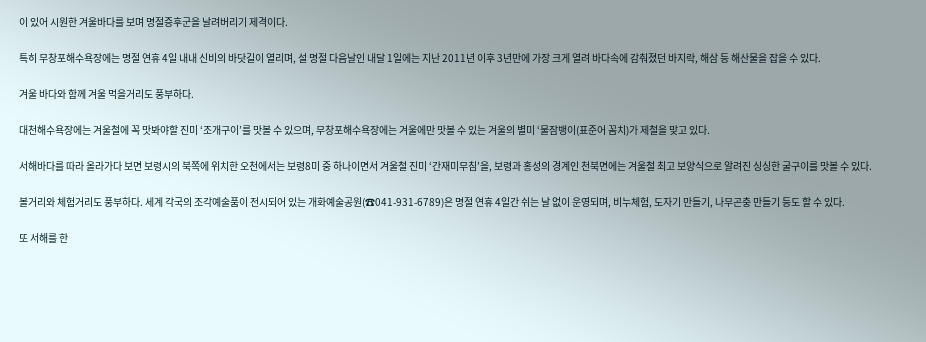이 있어 시원한 겨울바다를 보며 명절증후군을 날려버리기 제격이다.

특히 무창포해수욕장에는 명절 연휴 4일 내내 신비의 바닷길이 열리며, 설 명절 다음날인 내달 1일에는 지난 2011년 이후 3년만에 가장 크게 열려 바다속에 감춰졌던 바지락, 해삼 등 해산물을 잡을 수 있다.

겨울 바다와 함께 겨울 먹을거리도 풍부하다.

대천해수욕장에는 겨울철에 꼭 맛봐야할 진미 ‘조개구이’를 맛볼 수 있으며, 무창포해수욕장에는 겨울에만 맛볼 수 있는 겨울의 별미 ‘물잠뱅이(표준어 꼼치)가 제철을 맞고 있다.

서해바다를 따라 올라가다 보면 보령시의 북쪽에 위치한 오천에서는 보령8미 중 하나이면서 겨울철 진미 ‘간재미무침’을, 보령과 홍성의 경계인 천북면에는 겨울철 최고 보양식으로 알려진 싱싱한 굴구이를 맛볼 수 있다.

볼거리와 체험거리도 풍부하다. 세계 각국의 조각예술품이 전시되어 있는 개화예술공원(☎041-931-6789)은 명절 연휴 4일간 쉬는 날 없이 운영되며, 비누체험, 도자기 만들기, 나무곤충 만들기 등도 할 수 있다.

또 서해를 한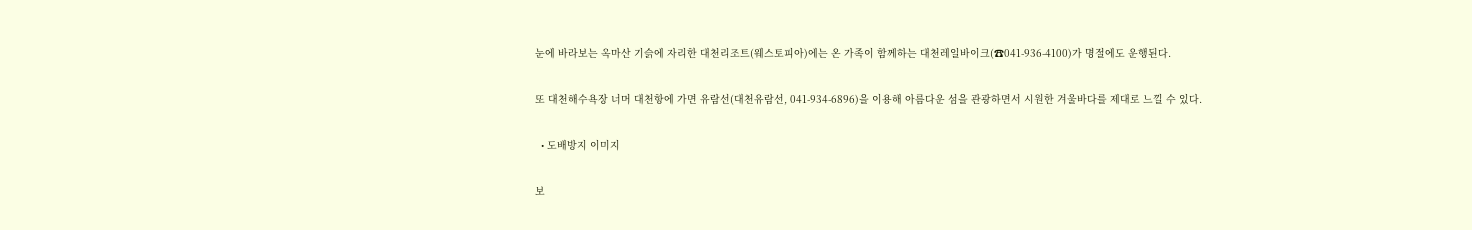눈에 바라보는 옥마산 기슭에 자리한 대천리조트(웨스토피아)에는 온 가족이 함께하는 대천레일바이크(☎041-936-4100)가 명절에도 운행된다.

또 대천해수욕장 너머 대천항에 가면 유람선(대천유람선, 041-934-6896)을 이용해 아름다운 섬을 관광하면서 시원한 겨울바다를 제대로 느낄 수 있다.

  • 도배방지 이미지

보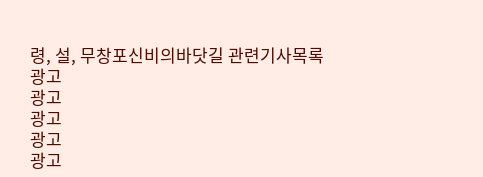령, 설, 무창포신비의바닷길 관련기사목록
광고
광고
광고
광고
광고